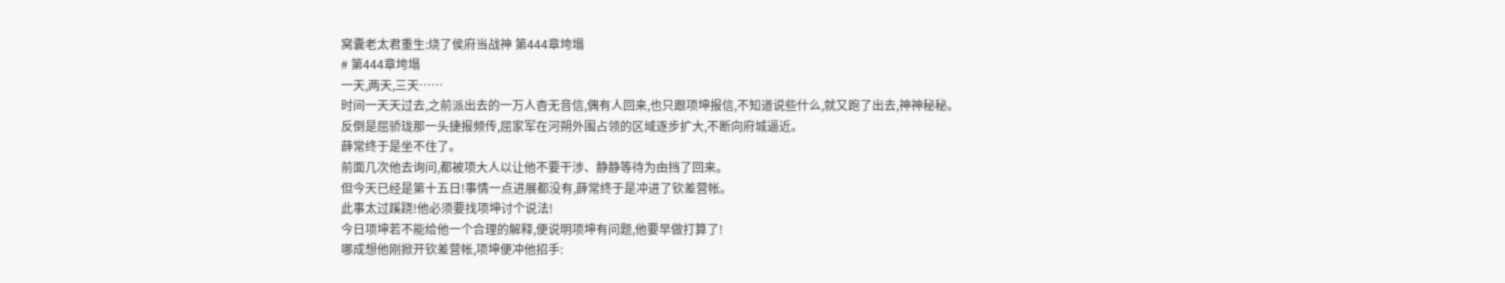窝囊老太君重生:烧了侯府当战神 第444章垮塌
# 第444章垮塌
一天,两天,三天……
时间一天天过去,之前派出去的一万人杳无音信,偶有人回来,也只跟项坤报信,不知道说些什么,就又跑了出去,神神秘秘。
反倒是屈骄珑那一头捷报频传,屈家军在河朔外围占领的区域逐步扩大,不断向府城逼近。
薛常终于是坐不住了。
前面几次他去询问,都被项大人以让他不要干涉、静静等待为由挡了回来。
但今天已经是第十五日!事情一点进展都没有,薛常终于是冲进了钦差营帐。
此事太过蹊跷!他必须要找项坤讨个说法!
今日项坤若不能给他一个合理的解释,便说明项坤有问题,他要早做打算了!
哪成想他刚掀开钦差营帐,项坤便冲他招手: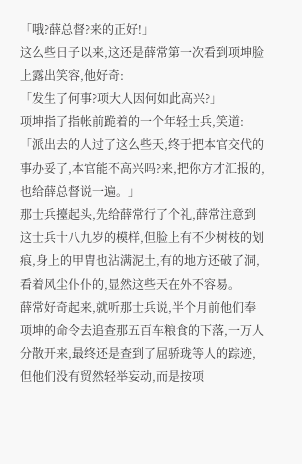「哦?薛总督?来的正好!」
这么些日子以来,这还是薛常第一次看到项坤脸上露出笑容,他好奇:
「发生了何事?项大人因何如此高兴?」
项坤指了指帐前跪着的一个年轻士兵,笑道:
「派出去的人过了这么些天,终于把本官交代的事办妥了,本官能不高兴吗?来,把你方才汇报的,也给薛总督说一遍。」
那士兵擡起头,先给薛常行了个礼,薛常注意到这士兵十八九岁的模样,但脸上有不少树枝的划痕,身上的甲胄也沾满泥土,有的地方还破了洞,看着风尘仆仆的,显然这些天在外不容易。
薛常好奇起来,就听那士兵说,半个月前他们奉项坤的命令去追查那五百车粮食的下落,一万人分散开来,最终还是查到了屈骄珑等人的踪迹,但他们没有贸然轻举妄动,而是按项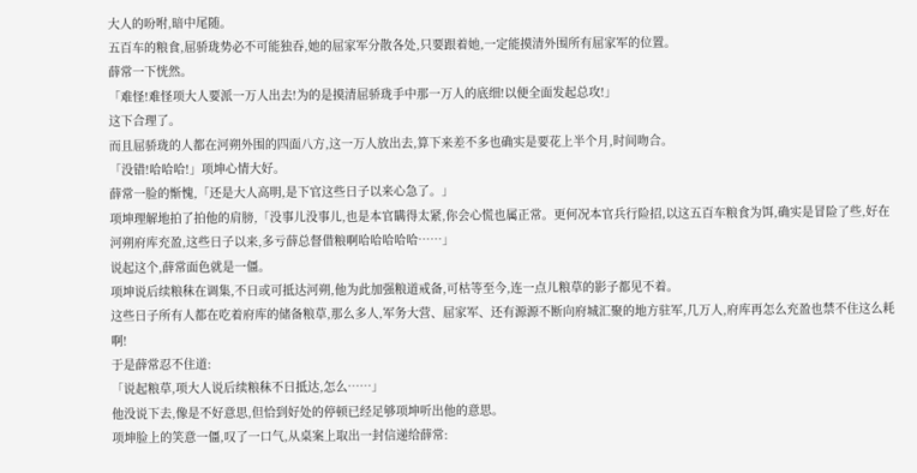大人的吩咐,暗中尾随。
五百车的粮食,屈骄珑势必不可能独吞,她的屈家军分散各处,只要跟着她,一定能摸清外围所有屈家军的位置。
薛常一下恍然。
「难怪!难怪项大人要派一万人出去!为的是摸清屈骄珑手中那一万人的底细!以便全面发起总攻!」
这下合理了。
而且屈骄珑的人都在河朔外围的四面八方,这一万人放出去,算下来差不多也确实是要花上半个月,时间吻合。
「没错!哈哈哈!」项坤心情大好。
薛常一脸的惭愧,「还是大人高明,是下官这些日子以来心急了。」
项坤理解地拍了拍他的肩膀,「没事儿没事儿,也是本官瞒得太紧,你会心慌也属正常。更何况本官兵行险招,以这五百车粮食为饵,确实是冒险了些,好在河朔府库充盈,这些日子以来,多亏薛总督借粮啊哈哈哈哈哈……」
说起这个,薛常面色就是一僵。
项坤说后续粮秣在调集,不日或可抵达河朔,他为此加强粮道戒备,可枯等至今,连一点儿粮草的影子都见不着。
这些日子所有人都在吃着府库的储备粮草,那么多人,军务大营、屈家军、还有源源不断向府城汇聚的地方驻军,几万人,府库再怎么充盈也禁不住这么耗啊!
于是薛常忍不住道:
「说起粮草,项大人说后续粮秣不日抵达,怎么……」
他没说下去,像是不好意思,但恰到好处的停顿已经足够项坤听出他的意思。
项坤脸上的笑意一僵,叹了一口气,从桌案上取出一封信递给薛常: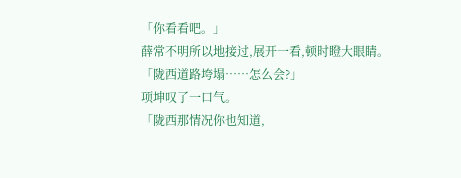「你看看吧。」
薛常不明所以地接过,展开一看,顿时瞪大眼睛。
「陇西道路垮塌……怎么会?」
项坤叹了一口气。
「陇西那情况你也知道,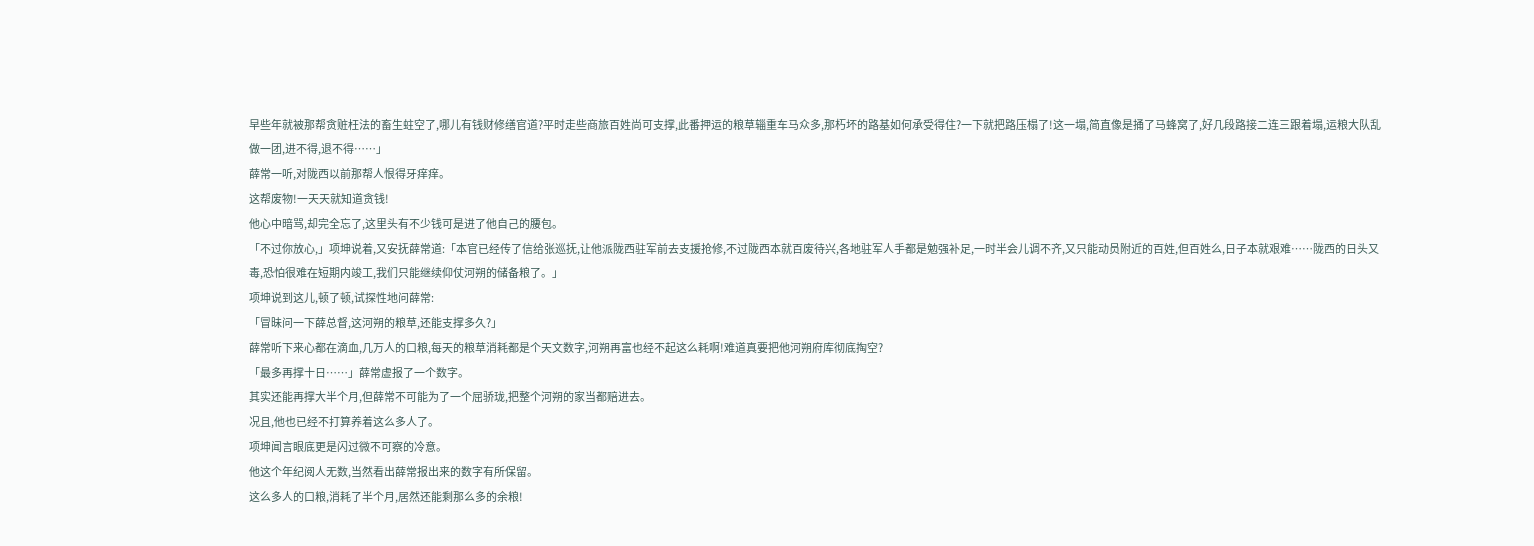早些年就被那帮贪赃枉法的畜生蛀空了,哪儿有钱财修缮官道?平时走些商旅百姓尚可支撑,此番押运的粮草辎重车马众多,那朽坏的路基如何承受得住?一下就把路压榻了!这一塌,简直像是捅了马蜂窝了,好几段路接二连三跟着塌,运粮大队乱做一团,进不得,退不得……」
薛常一听,对陇西以前那帮人恨得牙痒痒。
这帮废物!一天天就知道贪钱!
他心中暗骂,却完全忘了,这里头有不少钱可是进了他自己的腰包。
「不过你放心,」项坤说着,又安抚薛常道:「本官已经传了信给张巡抚,让他派陇西驻军前去支援抢修,不过陇西本就百废待兴,各地驻军人手都是勉强补足,一时半会儿调不齐,又只能动员附近的百姓,但百姓么,日子本就艰难……陇西的日头又毒,恐怕很难在短期内竣工,我们只能继续仰仗河朔的储备粮了。」
项坤说到这儿,顿了顿,试探性地问薛常:
「冒昧问一下薛总督,这河朔的粮草,还能支撑多久?」
薛常听下来心都在滴血,几万人的口粮,每天的粮草消耗都是个天文数字,河朔再富也经不起这么耗啊!难道真要把他河朔府库彻底掏空?
「最多再撑十日……」薛常虚报了一个数字。
其实还能再撑大半个月,但薛常不可能为了一个屈骄珑,把整个河朔的家当都赔进去。
况且,他也已经不打算养着这么多人了。
项坤闻言眼底更是闪过微不可察的冷意。
他这个年纪阅人无数,当然看出薛常报出来的数字有所保留。
这么多人的口粮,消耗了半个月,居然还能剩那么多的余粮!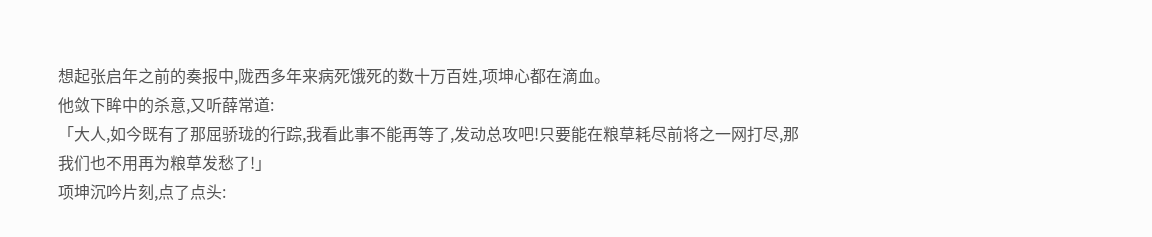想起张启年之前的奏报中,陇西多年来病死饿死的数十万百姓,项坤心都在滴血。
他敛下眸中的杀意,又听薛常道:
「大人,如今既有了那屈骄珑的行踪,我看此事不能再等了,发动总攻吧!只要能在粮草耗尽前将之一网打尽,那我们也不用再为粮草发愁了!」
项坤沉吟片刻,点了点头: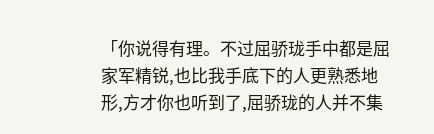「你说得有理。不过屈骄珑手中都是屈家军精锐,也比我手底下的人更熟悉地形,方才你也听到了,屈骄珑的人并不集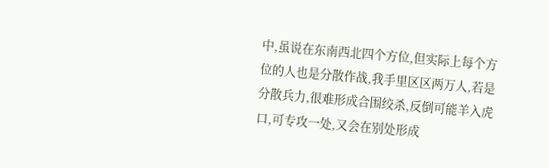中,虽说在东南西北四个方位,但实际上每个方位的人也是分散作战,我手里区区两万人,若是分散兵力,很难形成合围绞杀,反倒可能羊入虎口,可专攻一处,又会在别处形成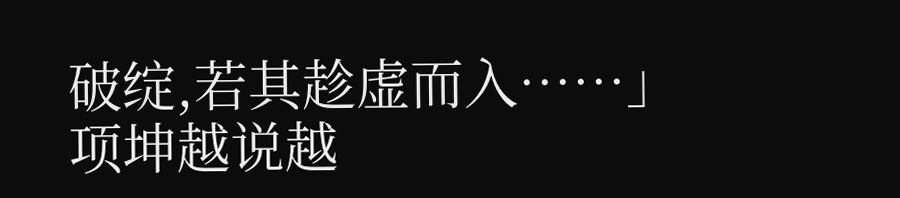破绽,若其趁虚而入……」
项坤越说越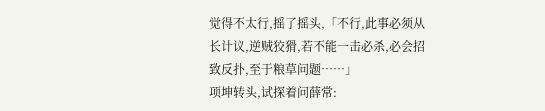觉得不太行,摇了摇头,「不行,此事必须从长计议,逆贼狡猾,若不能一击必杀,必会招致反扑,至于粮草问题……」
项坤转头,试探着问薛常: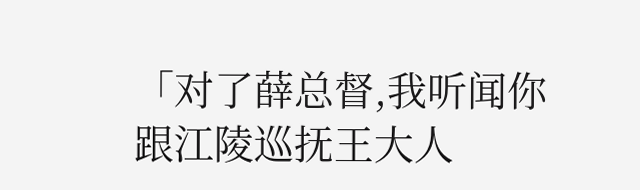「对了薛总督,我听闻你跟江陵巡抚王大人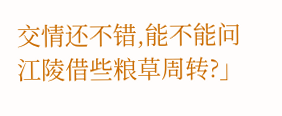交情还不错,能不能问江陵借些粮草周转?」